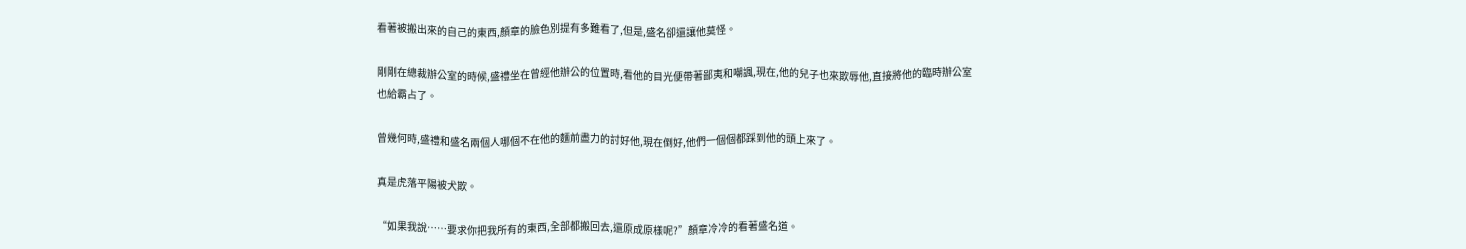看著被搬出來的自己的東西,顏章的臉色別提有多難看了,但是,盛名卻還讓他莫怪。

剛剛在總裁辦公室的時候,盛禮坐在曾經他辦公的位置時,看他的目光便帶著鄙夷和嘲諷,現在,他的兒子也來欺辱他,直接將他的臨時辦公室也給霸占了。

曾幾何時,盛禮和盛名兩個人哪個不在他的麵前盡力的討好他,現在倒好,他們一個個都踩到他的頭上來了。

真是虎落平陽被犬欺。

“如果我說……要求你把我所有的東西,全部都搬回去,還原成原樣呢?”顏章冷冷的看著盛名道。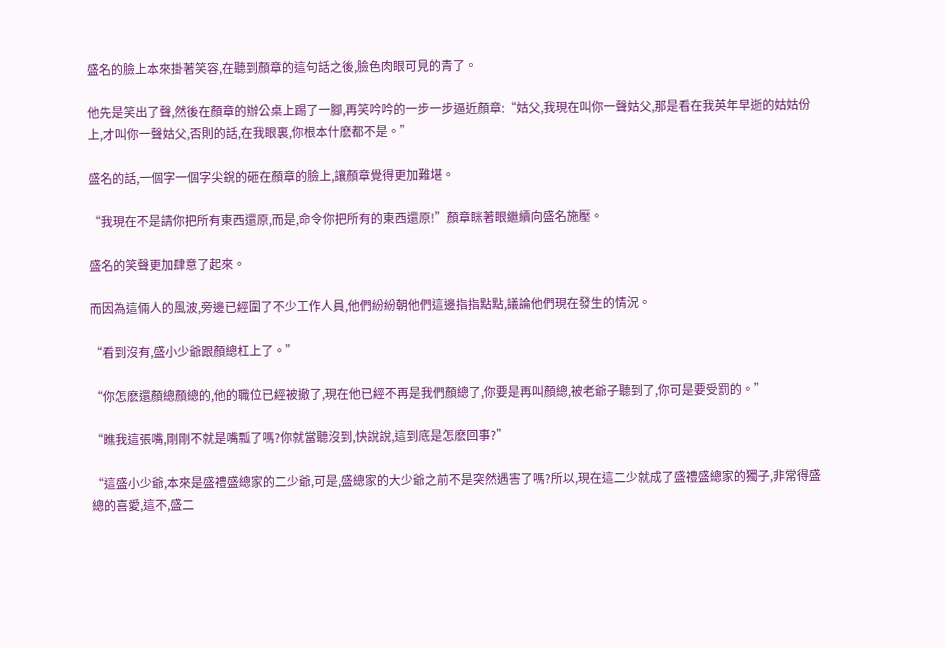盛名的臉上本來掛著笑容,在聽到顏章的這句話之後,臉色肉眼可見的青了。

他先是笑出了聲,然後在顏章的辦公桌上踢了一腳,再笑吟吟的一步一步逼近顏章:“姑父,我現在叫你一聲姑父,那是看在我英年早逝的姑姑份上,才叫你一聲姑父,否則的話,在我眼裏,你根本什麽都不是。”

盛名的話,一個字一個字尖銳的砸在顏章的臉上,讓顏章覺得更加難堪。

“我現在不是請你把所有東西還原,而是,命令你把所有的東西還原!”顏章眯著眼繼續向盛名施壓。

盛名的笑聲更加肆意了起來。

而因為這倆人的風波,旁邊已經圍了不少工作人員,他們紛紛朝他們這邊指指點點,議論他們現在發生的情況。

“看到沒有,盛小少爺跟顏總杠上了。”

“你怎麽還顏總顏總的,他的職位已經被撤了,現在他已經不再是我們顏總了,你要是再叫顏總,被老爺子聽到了,你可是要受罰的。”

“瞧我這張嘴,剛剛不就是嘴瓢了嗎?你就當聽沒到,快說說,這到底是怎麽回事?”

“這盛小少爺,本來是盛禮盛總家的二少爺,可是,盛總家的大少爺之前不是突然遇害了嗎?所以,現在這二少就成了盛禮盛總家的獨子,非常得盛總的喜愛,這不,盛二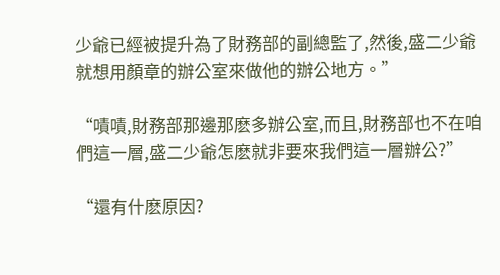少爺已經被提升為了財務部的副總監了,然後,盛二少爺就想用顏章的辦公室來做他的辦公地方。”

“嘖嘖,財務部那邊那麽多辦公室,而且,財務部也不在咱們這一層,盛二少爺怎麽就非要來我們這一層辦公?”

“還有什麽原因?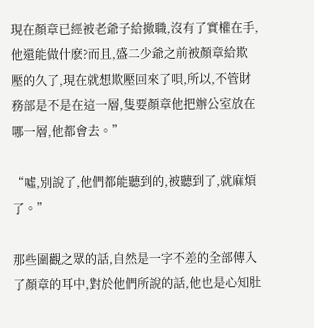現在顏章已經被老爺子給撤職,沒有了實權在手,他還能做什麽?而且,盛二少爺之前被顏章給欺壓的久了,現在就想欺壓回來了唄,所以,不管財務部是不是在這一層,隻要顏章他把辦公室放在哪一層,他都會去。”

“噓,別說了,他們都能聽到的,被聽到了,就麻煩了。”

那些圍觀之眾的話,自然是一字不差的全部傳入了顏章的耳中,對於他們所說的話,他也是心知肚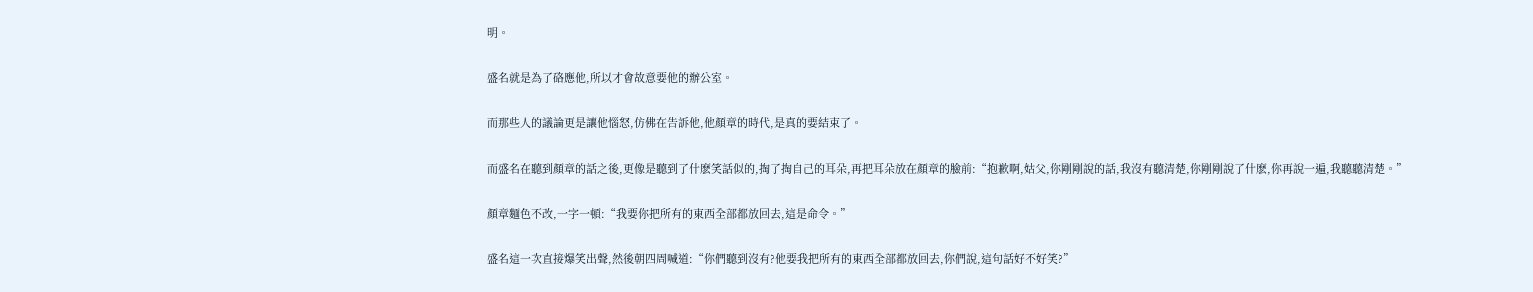明。

盛名就是為了硌應他,所以才會故意要他的辦公室。

而那些人的議論更是讓他惱怒,仿佛在告訴他,他顏章的時代,是真的要結束了。

而盛名在聽到顏章的話之後,更像是聽到了什麽笑話似的,掏了掏自己的耳朵,再把耳朵放在顏章的臉前:“抱歉啊,姑父,你剛剛說的話,我沒有聽清楚,你剛剛說了什麽,你再說一遍,我聽聽清楚。”

顏章麵色不改,一字一頓:“我要你把所有的東西全部都放回去,這是命令。”

盛名這一次直接爆笑出聲,然後朝四周喊道:“你們聽到沒有?他要我把所有的東西全部都放回去,你們說,這句話好不好笑?”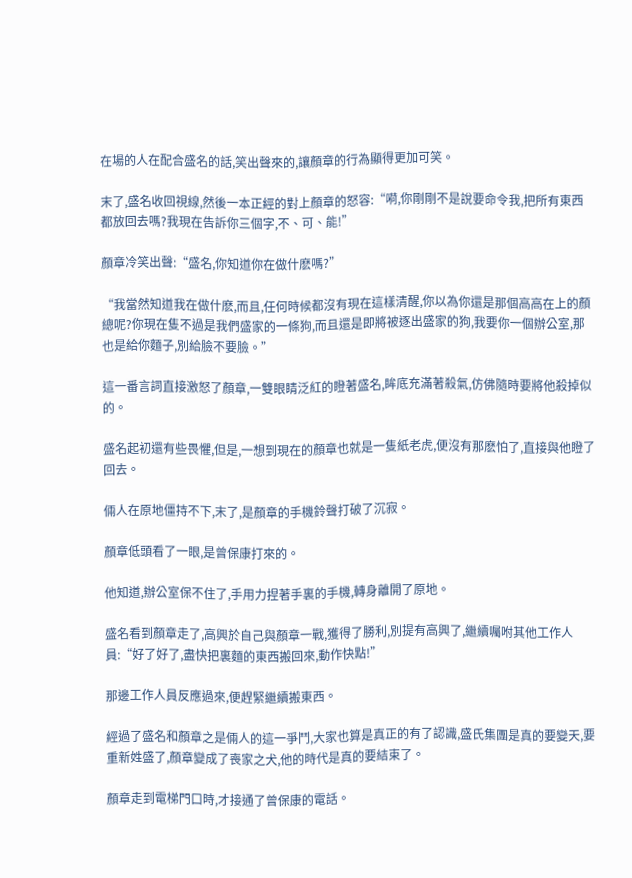在場的人在配合盛名的話,笑出聲來的,讓顏章的行為顯得更加可笑。

末了,盛名收回視線,然後一本正經的對上顏章的怒容:“嗬,你剛剛不是說要命令我,把所有東西都放回去嗎?我現在告訴你三個字,不、可、能!”

顏章冷笑出聲:“盛名,你知道你在做什麽嗎?”

“我當然知道我在做什麽,而且,任何時候都沒有現在這樣清醒,你以為你還是那個高高在上的顏總呢?你現在隻不過是我們盛家的一條狗,而且還是即將被逐出盛家的狗,我要你一個辦公室,那也是給你麵子,別給臉不要臉。”

這一番言詞直接激怒了顏章,一雙眼睛泛紅的瞪著盛名,眸底充滿著殺氣,仿佛隨時要將他殺掉似的。

盛名起初還有些畏懼,但是,一想到現在的顏章也就是一隻紙老虎,便沒有那麽怕了,直接與他瞪了回去。

倆人在原地僵持不下,末了,是顏章的手機鈴聲打破了沉寂。

顏章低頭看了一眼,是曾保康打來的。

他知道,辦公室保不住了,手用力捏著手裏的手機,轉身離開了原地。

盛名看到顏章走了,高興於自己與顏章一戰,獲得了勝利,別提有高興了,繼續囑咐其他工作人員:“好了好了,盡快把裏麵的東西搬回來,動作快點!”

那邊工作人員反應過來,便趕緊繼續搬東西。

經過了盛名和顏章之是倆人的這一爭鬥,大家也算是真正的有了認識,盛氏集團是真的要變天,要重新姓盛了,顏章變成了喪家之犬,他的時代是真的要結束了。

顏章走到電梯門口時,才接通了曾保康的電話。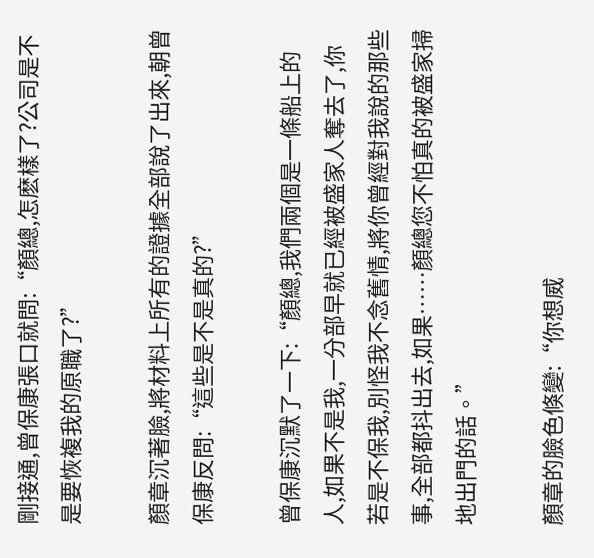剛接通,曾保康張口就問:“顏總,怎麽樣了?公司是不是要恢複我的原職了?”

顏章沉著臉,將材料上所有的證據全部說了出來,朝曾保康反問:“這些是不是真的?”

曾保康沉默了一下:“顏總,我們兩個是一條船上的人,如果不是我,一分部早就已經被盛家人奪去了,你若是不保我,別怪我不念舊情,將你曾經對我說的那些事,全部都抖出去,如果……顏總您不怕真的被盛家掃地出門的話。”

顏章的臉色倏變:“你想威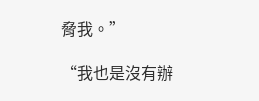脅我。”

“我也是沒有辦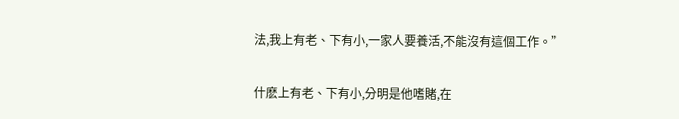法,我上有老、下有小,一家人要養活,不能沒有這個工作。”

什麽上有老、下有小,分明是他嗜賭,在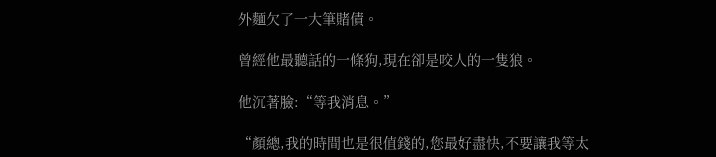外麵欠了一大筆賭債。

曾經他最聽話的一條狗,現在卻是咬人的一隻狼。

他沉著臉:“等我消息。”

“顏總,我的時間也是很值錢的,您最好盡快,不要讓我等太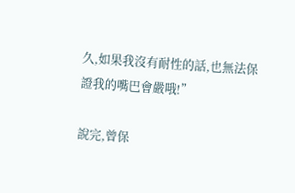久,如果我沒有耐性的話,也無法保證我的嘴巴會嚴哦!”

說完,曾保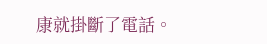康就掛斷了電話。